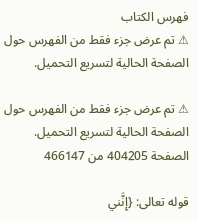فهرس الكتاب
⚠ تم عرض جزء فقط من الفهرس حول الصفحة الحالية لتسريع التحميل.

⚠ تم عرض جزء فقط من الفهرس حول الصفحة الحالية لتسريع التحميل.
الصفحة 404205 من 466147

قوله تعالى: {إِنَّني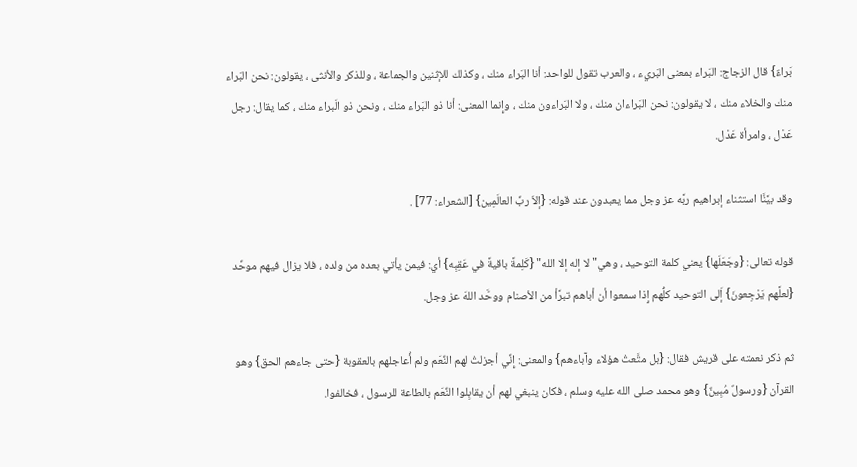بَراءٌ} قال الزجاج: البَراء بمعنى البَريء ، والعرب تقول للواحد: أنا البَراء منك ، وكذلك للإثنين والجماعة ، وللذكر والأنثى ، يقولون: نحن البَراء منك والخلاء منك ، لا يقولون: نحن البَراءان منك ، ولا البَراءون منك ، وإِنما المعنى: أنا ذو البَراء منك ، ونحن ذو الَبراء منك ، كما يقال: رجل عَدْل ، وامرأة عَدْل.

وقد بيَّنَّا استثناء إبراهيم ربَّه عز وجل مما يعبدون عند قوله: {إلاّ ربِّ العالَمِين} [الشعراء: 77] .

قوله تعالى: {وجَعَلَها} يعني كلمة التوحيد ، وهي"لا إله إلا الله" {كَلِمةً باقيةً في عَقِبِه} أي: فيمن يأتي بعده من ولده ، فلا يزال فيهم موحِّد {لعلَّهم يَرْجِعونَ} إَلى التوحيد كلُّهم إِذا سمعوا أن أباهم تبرَّأ من الأصنام ووحَّد اللهَ عز وجل.

ثم ذكر نعمته على قريش فقال: {بل متَّعتُ هؤلاء وآباءهم} والمعنى: إِنِّي أجزلتُ لهم النِّعَم ولم أُعاجلهم بالعقوبة {حتى جاءهم الحق} وهو القرآن {ورسولٌ مُبِينٌ} وهو محمد صلى الله عليه وسلم ، فكان ينبغي لهم أن يقابِلوا النِّعَم بالطاعة للرسول ، فخالفوا.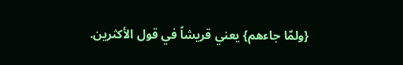{ولمّا جاءهم} يعني قريشاً في قول الأكثرين.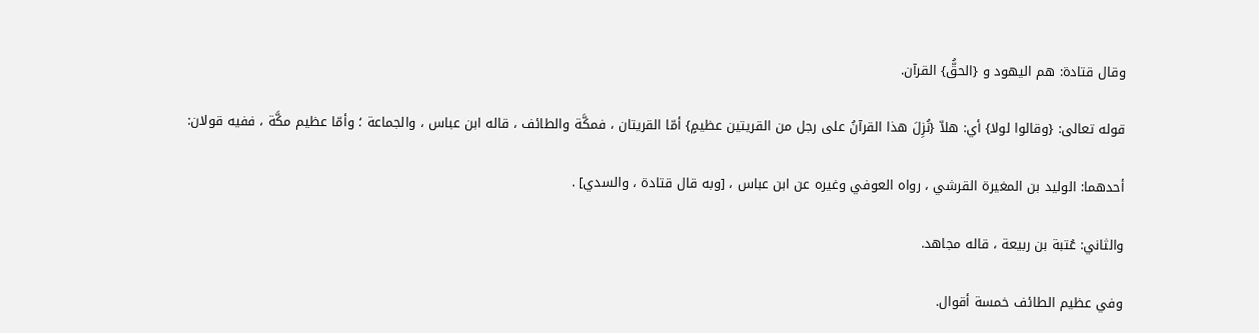وقال قتادة: هم اليهود و {الحقُّ} القرآن.

قوله تعالى: {وقالوا لولا} أي: هلاّ {نُزِلَ هذا القرآنُ على رجل من القريتين عظيمٍ} أمّا القريتان ، فمكَّة والطائف ، قاله ابن عباس ، والجماعة ؛ وأمّا عظيم مكَّة ، ففيه قولان:

أحدهما: الوليد بن المغيرة القرشي ، رواه العوفي وغيره عن ابن عباس ، [وبه قال قتادة ، والسدي] .

والثاني: عُتبة بن ربيعة ، قاله مجاهد.

وفي عظيم الطائف خمسة أقوال.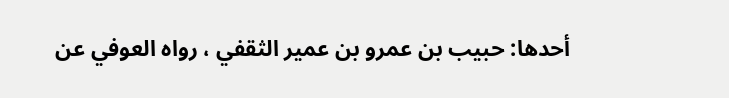أحدها: حبيب بن عمرو بن عمير الثقفي ، رواه العوفي عن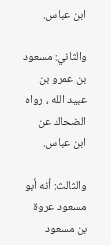ابن عباس.

والثاني: مسعود بن عمرو بن عبيد الله ، رواه الضحاك عن ابن عباس.

والثالث: أنه أبو مسعود عروة بن مسعود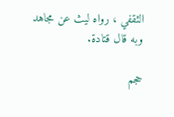الثقفي ، رواه ليث عن مجاهد وبه قال قتادة.

حجم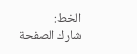الخط:
شارك الصفحة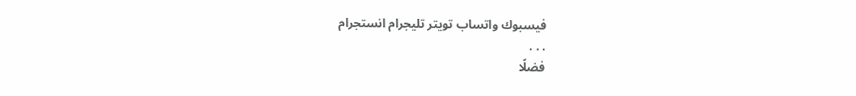فيسبوك واتساب تويتر تليجرام انستجرام
. . .
فضلًا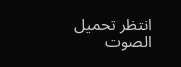انتظر تحميل الصوت